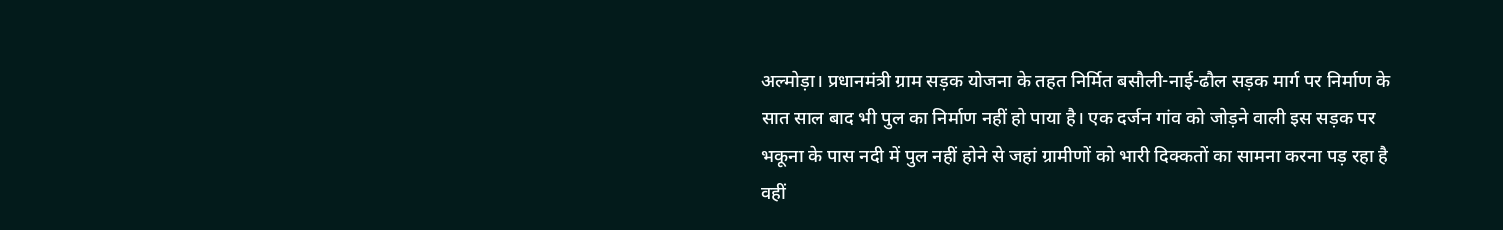अल्मोड़ा। प्रधानमंत्री ग्राम सड़क योजना के तहत निर्मित बसौली-नाई-ढौल सड़क मार्ग पर निर्माण के सात साल बाद भी पुल का निर्माण नहीं हो पाया है। एक दर्जन गांव को जोड़ने वाली इस सड़क पर भकूना के पास नदी में पुल नहीं होने से जहां ग्रामीणों को भारी दिक्कतों का सामना करना पड़ रहा है वहीं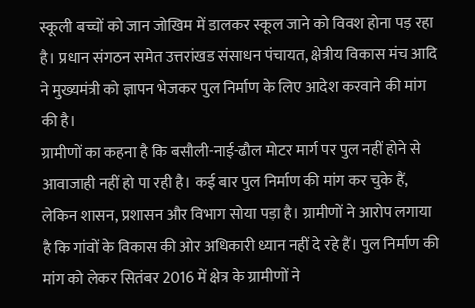स्कूली बच्चों को जान जोखिम में डालकर स्कूल जाने को विवश होना पड़ रहा है। प्रधान संगठन समेत उत्तरांखड संसाधन पंचायत, क्षेत्रीय विकास मंच आदि ने मुख्यमंत्री को ज्ञापन भेजकर पुल निर्माण के लिए आदेश करवाने की मांग की है।
ग्रामीणों का कहना है कि बसौली-नाई-ढौल मोटर मार्ग पर पुल नहीं होने से आवाजाही नहीं हो पा रही है। कई बार पुल निर्माण की मांग कर चुके हैं, लेकिन शासन, प्रशासन और विभाग सोया पड़ा है। ग्रामीणों ने आरोप लगाया है कि गांवों के विकास की ओर अधिकारी ध्यान नहीं दे रहे हैं। पुल निर्माण की मांग को लेकर सितंबर 2016 में क्षेत्र के ग्रामीणों ने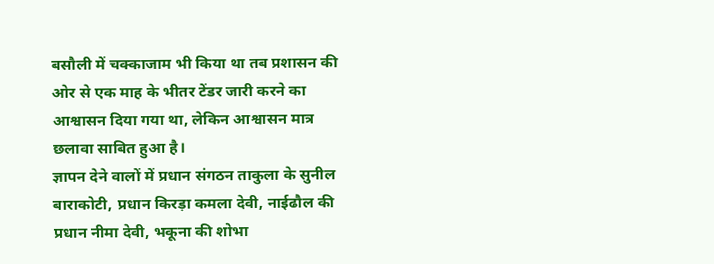बसौली में चक्काजाम भी किया था तब प्रशासन की ओर से एक माह के भीतर टेंडर जारी करने का आश्वासन दिया गया था, लेकिन आश्वासन मात्र छलावा साबित हुआ है।
ज्ञापन देने वालों में प्रधान संगठन ताकुला के सुनील बाराकोटी, प्रधान किरड़ा कमला देवी, नाईढौल की प्रधान नीमा देवी, भकूना की शोभा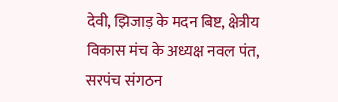देवी, झिजाड़ के मदन बिष्ट, क्षेत्रीय विकास मंच के अध्यक्ष नवल पंत, सरपंच संगठन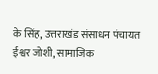के सिंह, उत्तराखंड संसाधन पंचायत ईश्वर जोशी, सामाजिक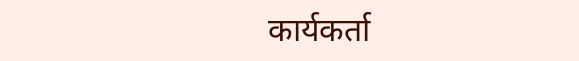कार्यकर्ता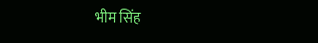भीम सिंह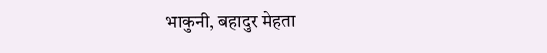भाकुनी, बहादुर मेहता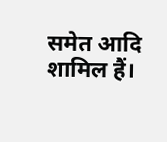समेत आदि शामिल हैं।